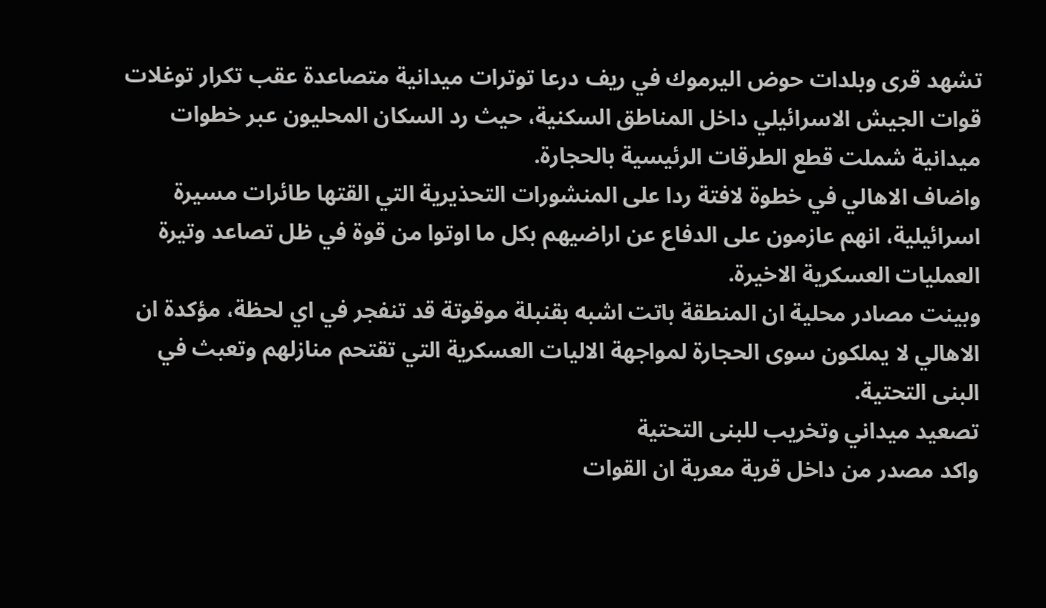تشهد قرى وبلدات حوض اليرموك في ريف درعا توترات ميدانية متصاعدة عقب تكرار توغلات قوات الجيش الاسرائيلي داخل المناطق السكنية، حيث رد السكان المحليون عبر خطوات ميدانية شملت قطع الطرقات الرئيسية بالحجارة.
واضاف الاهالي في خطوة لافتة ردا على المنشورات التحذيرية التي القتها طائرات مسيرة اسرائيلية، انهم عازمون على الدفاع عن اراضيهم بكل ما اوتوا من قوة في ظل تصاعد وتيرة العمليات العسكرية الاخيرة.
وبينت مصادر محلية ان المنطقة باتت اشبه بقنبلة موقوتة قد تنفجر في اي لحظة، مؤكدة ان الاهالي لا يملكون سوى الحجارة لمواجهة الاليات العسكرية التي تقتحم منازلهم وتعبث في البنى التحتية.
تصعيد ميداني وتخريب للبنى التحتية
واكد مصدر من داخل قرية معرية ان القوات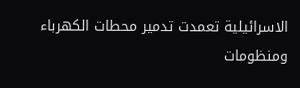الاسرائيلية تعمدت تدمير محطات الكهرباء ومنظومات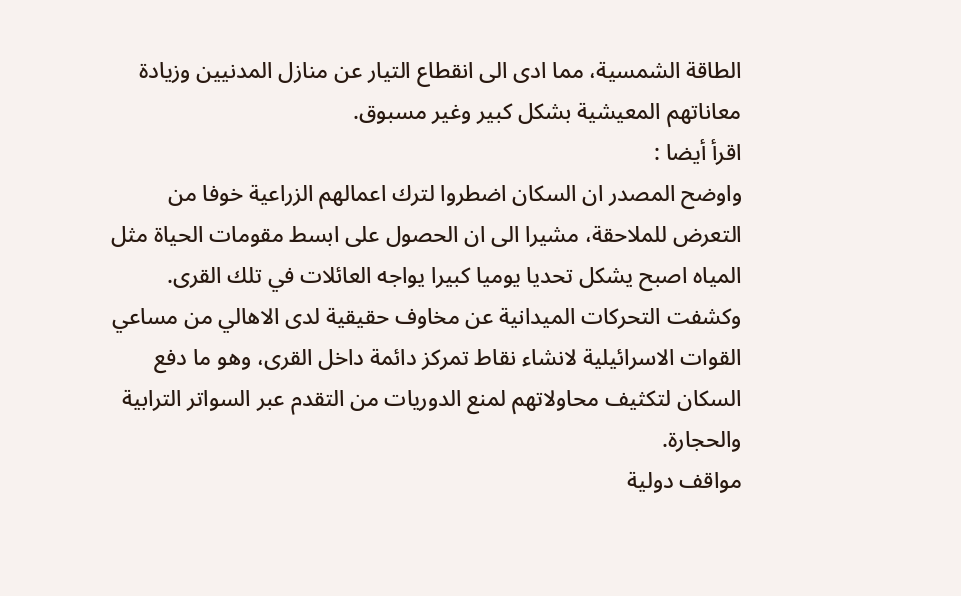الطاقة الشمسية، مما ادى الى انقطاع التيار عن منازل المدنيين وزيادة معاناتهم المعيشية بشكل كبير وغير مسبوق.
اقرأ أيضا :
واوضح المصدر ان السكان اضطروا لترك اعمالهم الزراعية خوفا من التعرض للملاحقة، مشيرا الى ان الحصول على ابسط مقومات الحياة مثل المياه اصبح يشكل تحديا يوميا كبيرا يواجه العائلات في تلك القرى.
وكشفت التحركات الميدانية عن مخاوف حقيقية لدى الاهالي من مساعي القوات الاسرائيلية لانشاء نقاط تمركز دائمة داخل القرى، وهو ما دفع السكان لتكثيف محاولاتهم لمنع الدوريات من التقدم عبر السواتر الترابية والحجارة.
مواقف دولية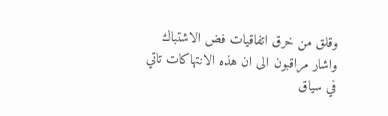وقلق من خرق اتفاقيات فض الاشتباك
واشار مراقبون الى ان هذه الانتهاكات تاتي في سياق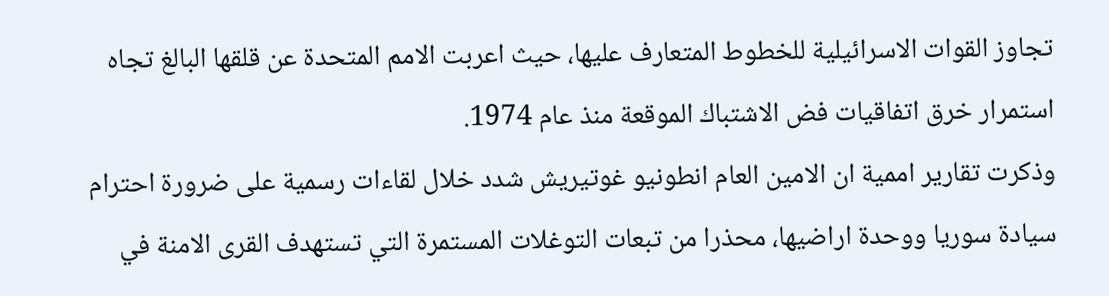تجاوز القوات الاسرائيلية للخطوط المتعارف عليها، حيث اعربت الامم المتحدة عن قلقها البالغ تجاه استمرار خرق اتفاقيات فض الاشتباك الموقعة منذ عام 1974.
وذكرت تقارير اممية ان الامين العام انطونيو غوتيريش شدد خلال لقاءات رسمية على ضرورة احترام سيادة سوريا ووحدة اراضيها، محذرا من تبعات التوغلات المستمرة التي تستهدف القرى الامنة في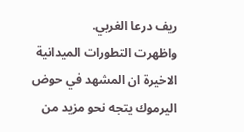ريف درعا الغربي.
واظهرت التطورات الميدانية الاخيرة ان المشهد في حوض اليرموك يتجه نحو مزيد من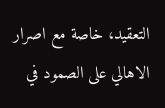التعقيد، خاصة مع اصرار الاهالي على الصمود في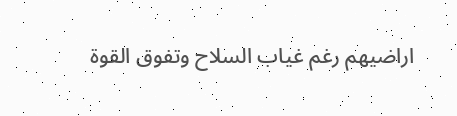اراضيهم رغم غياب السلاح وتفوق القوة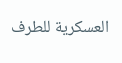العسكرية للطرف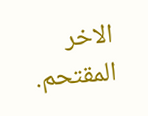الاخر المقتحم.